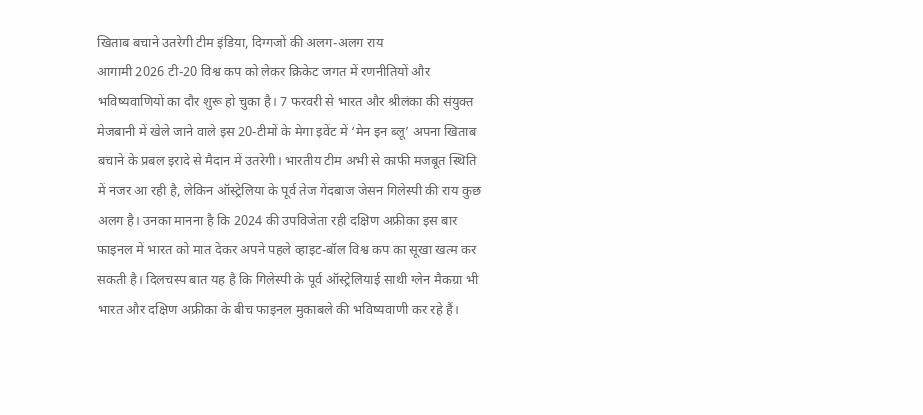खिताब बचाने उतरेगी टीम इंडिया, दिग्गजों की अलग-अलग राय
आगामी 2026 टी-20 विश्व कप को लेकर क्रिकेट जगत में रणनीतियों और भविष्यवाणियों का दौर शुरू हो चुका है। 7 फरवरी से भारत और श्रीलंका की संयुक्त मेजबानी में खेले जाने वाले इस 20-टीमों के मेगा इवेंट में ‘मेन इन ब्लू’ अपना खिताब बचाने के प्रबल इरादे से मैदान में उतरेगी। भारतीय टीम अभी से काफी मजबूत स्थिति में नजर आ रही है, लेकिन ऑस्ट्रेलिया के पूर्व तेज गेंदबाज जेसन गिलेस्पी की राय कुछ अलग है। उनका मानना है कि 2024 की उपविजेता रही दक्षिण अफ्रीका इस बार फाइनल में भारत को मात देकर अपने पहले व्हाइट-बॉल विश्व कप का सूखा खत्म कर सकती है। दिलचस्प बात यह है कि गिलेस्पी के पूर्व ऑस्ट्रेलियाई साथी ग्लेन मैकग्रा भी भारत और दक्षिण अफ्रीका के बीच फाइनल मुकाबले की भविष्यवाणी कर रहे हैं।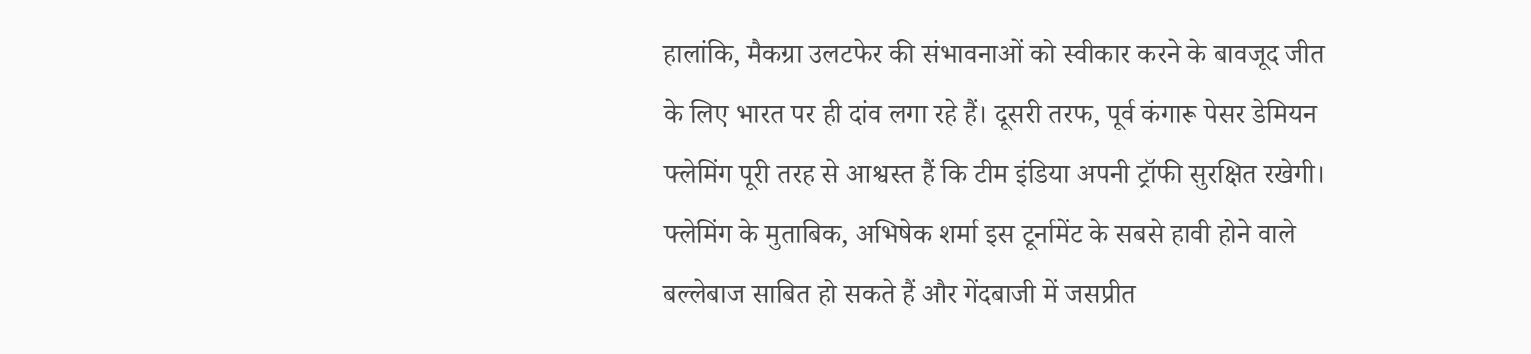हालांकि, मैकग्रा उलटफेर की संभावनाओं को स्वीकार करने के बावजूद जीत के लिए भारत पर ही दांव लगा रहे हैं। दूसरी तरफ, पूर्व कंगारू पेसर डेमियन फ्लेमिंग पूरी तरह से आश्वस्त हैं कि टीम इंडिया अपनी ट्रॉफी सुरक्षित रखेगी। फ्लेमिंग के मुताबिक, अभिषेक शर्मा इस टूर्नामेंट के सबसे हावी होने वाले बल्लेबाज साबित हो सकते हैं और गेंदबाजी में जसप्रीत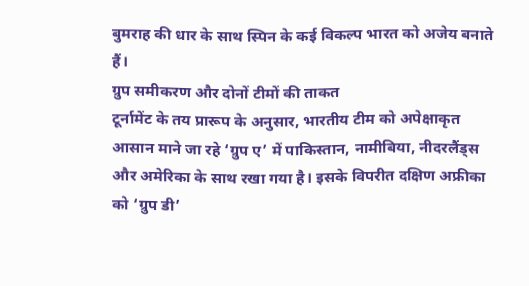बुमराह की धार के साथ स्पिन के कई विकल्प भारत को अजेय बनाते हैं।
ग्रुप समीकरण और दोनों टीमों की ताकत
टूर्नामेंट के तय प्रारूप के अनुसार, भारतीय टीम को अपेक्षाकृत आसान माने जा रहे ‘ग्रुप ए’ में पाकिस्तान, नामीबिया, नीदरलैंड्स और अमेरिका के साथ रखा गया है। इसके विपरीत दक्षिण अफ्रीका को ‘ग्रुप डी’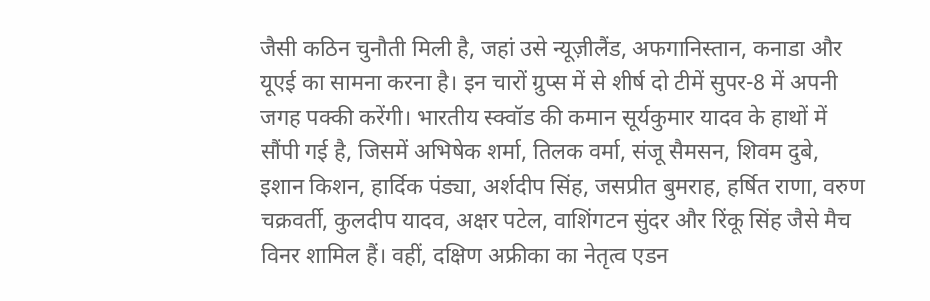जैसी कठिन चुनौती मिली है, जहां उसे न्यूज़ीलैंड, अफगानिस्तान, कनाडा और यूएई का सामना करना है। इन चारों ग्रुप्स में से शीर्ष दो टीमें सुपर-8 में अपनी जगह पक्की करेंगी। भारतीय स्क्वॉड की कमान सूर्यकुमार यादव के हाथों में सौंपी गई है, जिसमें अभिषेक शर्मा, तिलक वर्मा, संजू सैमसन, शिवम दुबे, इशान किशन, हार्दिक पंड्या, अर्शदीप सिंह, जसप्रीत बुमराह, हर्षित राणा, वरुण चक्रवर्ती, कुलदीप यादव, अक्षर पटेल, वाशिंगटन सुंदर और रिंकू सिंह जैसे मैच विनर शामिल हैं। वहीं, दक्षिण अफ्रीका का नेतृत्व एडन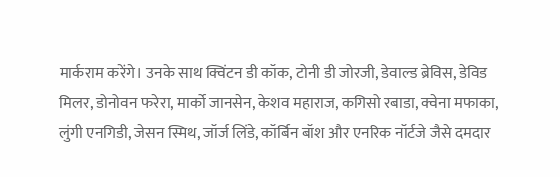मार्कराम करेंगे। उनके साथ क्विंटन डी कॉक, टोनी डी जोरजी, डेवाल्ड ब्रेविस, डेविड मिलर, डोनोवन फरेरा, मार्को जानसेन, केशव महाराज, कगिसो रबाडा, क्वेना मफाका, लुंगी एनगिडी, जेसन स्मिथ, जॉर्ज लिंडे, कॉर्बिन बॉश और एनरिक नॉर्टजे जैसे दमदार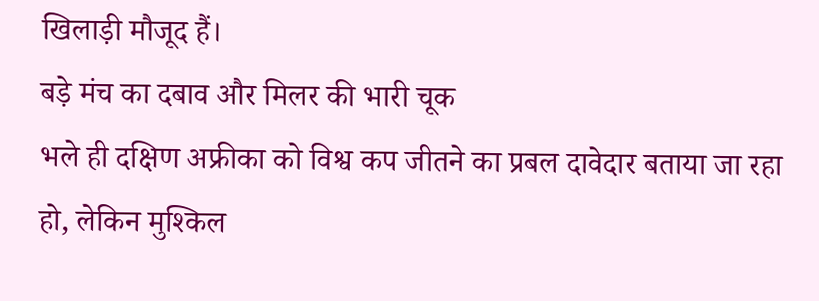खिलाड़ी मौजूद हैं।
बड़े मंच का दबाव और मिलर की भारी चूक
भले ही दक्षिण अफ्रीका को विश्व कप जीतने का प्रबल दावेदार बताया जा रहा हो, लेकिन मुश्किल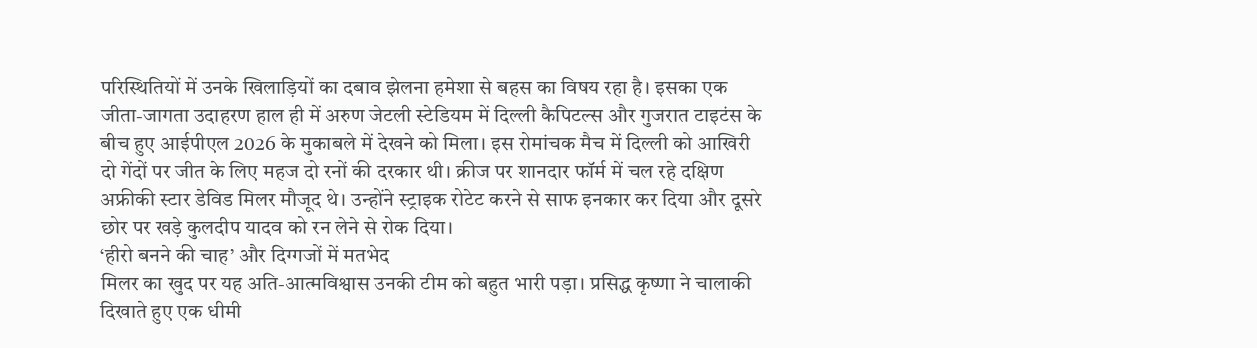परिस्थितियों में उनके खिलाड़ियों का दबाव झेलना हमेशा से बहस का विषय रहा है। इसका एक जीता-जागता उदाहरण हाल ही में अरुण जेटली स्टेडियम में दिल्ली कैपिटल्स और गुजरात टाइटंस के बीच हुए आईपीएल 2026 के मुकाबले में देखने को मिला। इस रोमांचक मैच में दिल्ली को आखिरी दो गेंदों पर जीत के लिए महज दो रनों की दरकार थी। क्रीज पर शानदार फॉर्म में चल रहे दक्षिण अफ्रीकी स्टार डेविड मिलर मौजूद थे। उन्होंने स्ट्राइक रोटेट करने से साफ इनकार कर दिया और दूसरे छोर पर खड़े कुलदीप यादव को रन लेने से रोक दिया।
‘हीरो बनने की चाह’ और दिग्गजों में मतभेद
मिलर का खुद पर यह अति-आत्मविश्वास उनकी टीम को बहुत भारी पड़ा। प्रसिद्ध कृष्णा ने चालाकी दिखाते हुए एक धीमी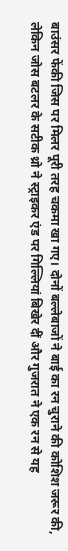बाउंसर फेंकी जिस पर मिलर पूरी तरह चकमा खा गए। दोनों बल्लेबाजों ने बाई का रन चुराने की कोशिश जरूर की, लेकिन जोस बटलर के सटीक थ्रो ने स्ट्राइकर एंड पर गिल्लियां बिखेर दीं और गुजरात ने एक रन से यह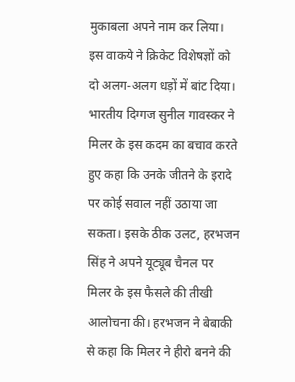मुकाबला अपने नाम कर लिया। इस वाकये ने क्रिकेट विशेषज्ञों को दो अलग-अलग धड़ों में बांट दिया। भारतीय दिग्गज सुनील गावस्कर ने मिलर के इस कदम का बचाव करते हुए कहा कि उनके जीतने के इरादे पर कोई सवाल नहीं उठाया जा सकता। इसके ठीक उलट, हरभजन सिंह ने अपने यूट्यूब चैनल पर मिलर के इस फैसले की तीखी आलोचना की। हरभजन ने बेबाकी से कहा कि मिलर ने हीरो बनने की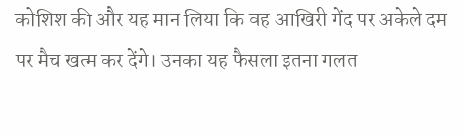कोशिश की और यह मान लिया कि वह आखिरी गेंद पर अकेले दम पर मैच खत्म कर देंगे। उनका यह फैसला इतना गलत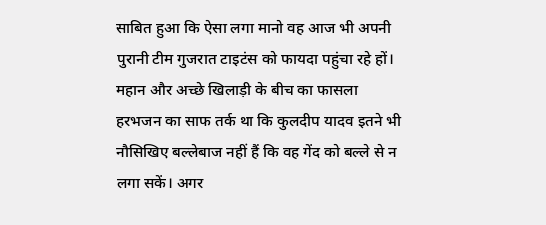साबित हुआ कि ऐसा लगा मानो वह आज भी अपनी पुरानी टीम गुजरात टाइटंस को फायदा पहुंचा रहे हों।
महान और अच्छे खिलाड़ी के बीच का फासला
हरभजन का साफ तर्क था कि कुलदीप यादव इतने भी नौसिखिए बल्लेबाज नहीं हैं कि वह गेंद को बल्ले से न लगा सकें। अगर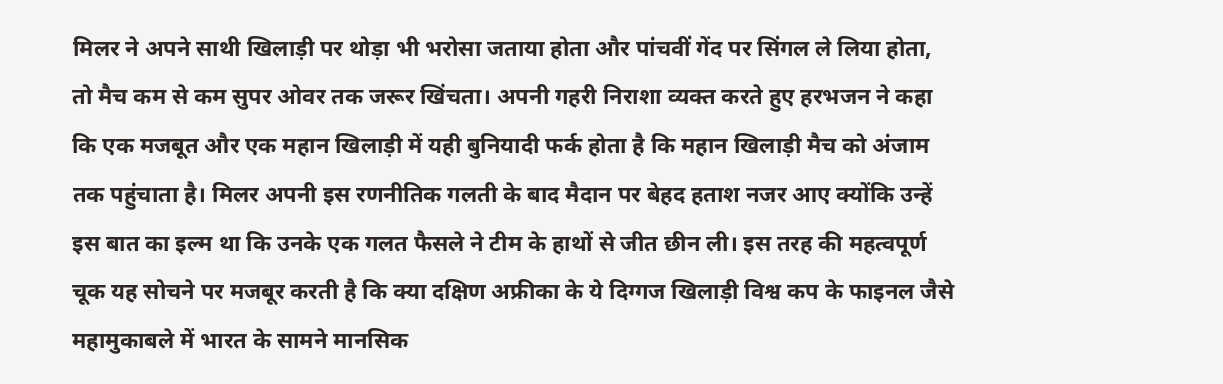मिलर ने अपने साथी खिलाड़ी पर थोड़ा भी भरोसा जताया होता और पांचवीं गेंद पर सिंगल ले लिया होता, तो मैच कम से कम सुपर ओवर तक जरूर खिंचता। अपनी गहरी निराशा व्यक्त करते हुए हरभजन ने कहा कि एक मजबूत और एक महान खिलाड़ी में यही बुनियादी फर्क होता है कि महान खिलाड़ी मैच को अंजाम तक पहुंचाता है। मिलर अपनी इस रणनीतिक गलती के बाद मैदान पर बेहद हताश नजर आए क्योंकि उन्हें इस बात का इल्म था कि उनके एक गलत फैसले ने टीम के हाथों से जीत छीन ली। इस तरह की महत्वपूर्ण चूक यह सोचने पर मजबूर करती है कि क्या दक्षिण अफ्रीका के ये दिग्गज खिलाड़ी विश्व कप के फाइनल जैसे महामुकाबले में भारत के सामने मानसिक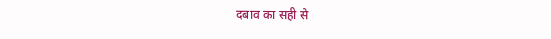दबाव का सही से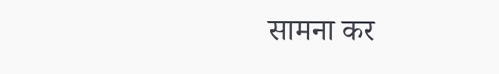सामना कर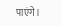पाएंगे।